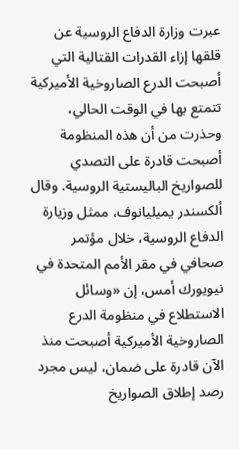عبرت وزارة الدفاع الروسية عن قلقها إزاء القدرات القتالية التي أصبحت الدرع الصاروخية الأميركية تتمتع بها في الوقت الحالي، وحذرت من أن هذه المنظومة أصبحت قادرة على التصدي للصواريخ الباليستية الروسية. وقال ألكسندر يميليانوف، ممثل وزيارة الدفاع الروسية، خلال مؤتمر صحافي في مقر الأمم المتحدة في نيويورك أمس، إن «وسائل الاستطلاع في منظومة الدرع الصاروخية الأميركية أصبحت منذ الآن قادرة على ضمان، ليس مجرد رصد إطلاق الصواريخ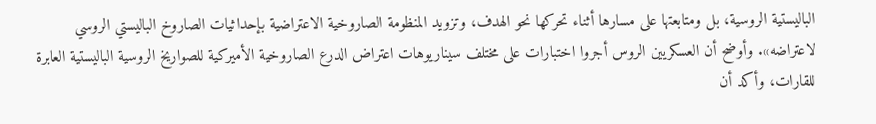الباليستية الروسية، بل ومتابعتها على مسارها أثناء تحركها نحو الهدف، وتزويد المنظومة الصاروخية الاعتراضية بإحداثيات الصاروخ الباليستي الروسي لاعتراضه». وأوضح أن العسكريين الروس أجروا اختبارات على مختلف سيناريوهات اعتراض الدرع الصاروخية الأميركية للصواريخ الروسية الباليستية العابرة للقارات، وأكد أن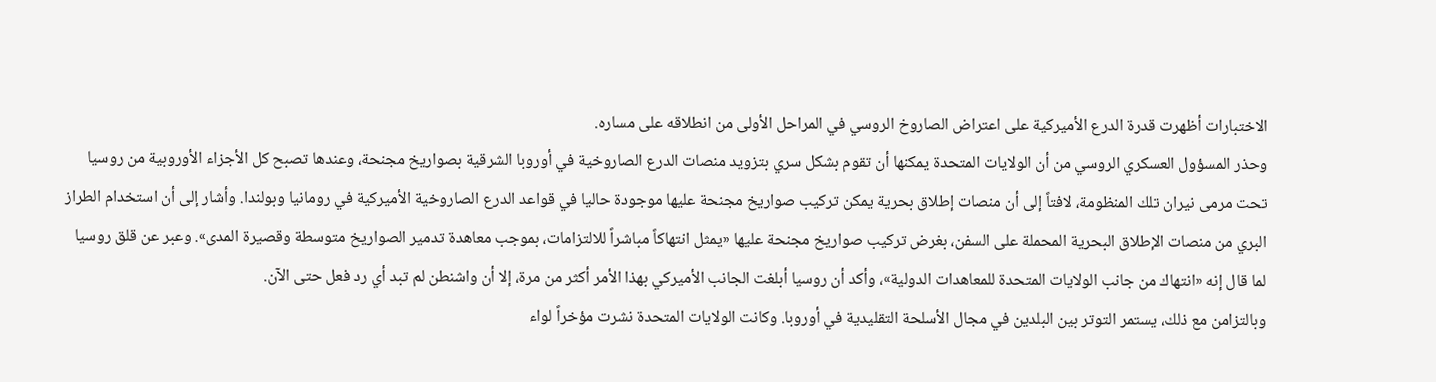الاختبارات أظهرت قدرة الدرع الأميركية على اعتراض الصاروخ الروسي في المراحل الأولى من انطلاقه على مساره.
وحذر المسؤول العسكري الروسي من أن الولايات المتحدة يمكنها أن تقوم بشكل سري بتزويد منصات الدرع الصاروخية في أوروبا الشرقية بصواريخ مجنحة، وعندها تصبح كل الأجزاء الأوروبية من روسيا تحت مرمى نيران تلك المنظومة، لافتاً إلى أن منصات إطلاق بحرية يمكن تركيب صواريخ مجنحة عليها موجودة حاليا في قواعد الدرع الصاروخية الأميركية في رومانيا وبولندا. وأشار إلى أن استخدام الطراز البري من منصات الإطلاق البحرية المحملة على السفن، بغرض تركيب صواريخ مجنحة عليها «يمثل انتهاكاً مباشراً للالتزامات، بموجب معاهدة تدمير الصواريخ متوسطة وقصيرة المدى». وعبر عن قلق روسيا لما قال إنه «انتهاك من جانب الولايات المتحدة للمعاهدات الدولية»، وأكد أن روسيا أبلغت الجانب الأميركي بهذا الأمر أكثر من مرة، إلا أن واشنطن لم تبد أي رد فعل حتى الآن.
وبالتزامن مع ذلك، يستمر التوتر بين البلدين في مجال الأسلحة التقليدية في أوروبا. وكانت الولايات المتحدة نشرت مؤخراً لواء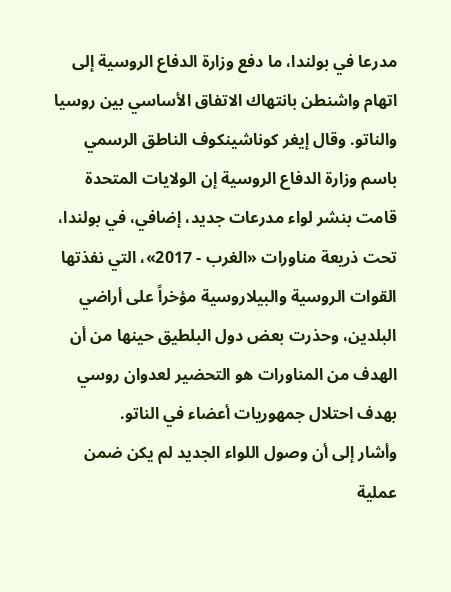مدرعا في بولندا، ما دفع وزارة الدفاع الروسية إلى اتهام واشنطن بانتهاك الاتفاق الأساسي بين روسيا والناتو. وقال إيغر كوناشينكوف الناطق الرسمي باسم وزارة الدفاع الروسية إن الولايات المتحدة قامت بنشر لواء مدرعات جديد، إضافي، في بولندا، تحت ذريعة مناورات «الغرب - 2017»، التي نفذتها القوات الروسية والبيلاروسية مؤخراً على أراضي البلدين، وحذرت بعض دول البلطيق حينها من أن الهدف من المناورات هو التحضير لعدوان روسي بهدف احتلال جمهوريات أعضاء في الناتو.
وأشار إلى أن وصول اللواء الجديد لم يكن ضمن عملية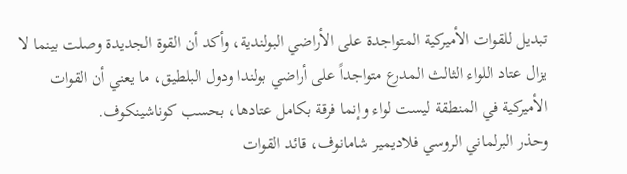تبديل للقوات الأميركية المتواجدة على الأراضي البولندية، وأكد أن القوة الجديدة وصلت بينما لا يزال عتاد اللواء الثالث المدرع متواجداً على أراضي بولندا ودول البلطيق، ما يعني أن القوات الأميركية في المنطقة ليست لواء وإنما فرقة بكامل عتادها، بحسب كوناشينكوف.
وحذر البرلماني الروسي فلاديمير شامانوف، قائد القوات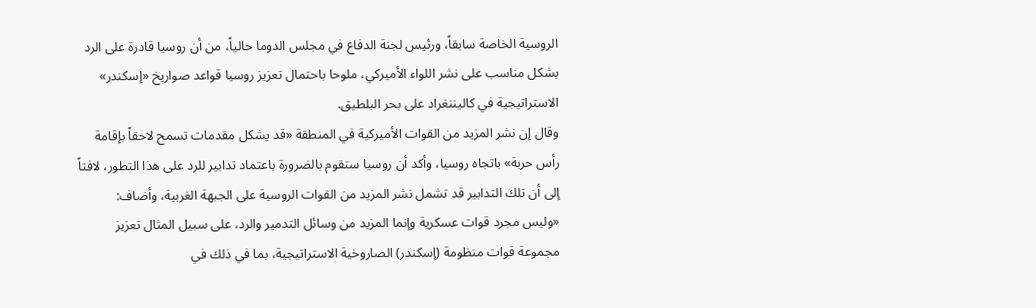الروسية الخاصة سابقاً، ورئيس لجنة الدفاع في مجلس الدوما حالياً، من أن روسيا قادرة على الرد بشكل مناسب على نشر اللواء الأميركي، ملوحا باحتمال تعزيز روسيا قواعد صواريخ «إسكندر» الاستراتيجية في كاليننغراد على بحر البلطيق.
وقال إن نشر المزيد من القوات الأميركية في المنطقة «قد يشكل مقدمات تسمح لاحقاً بإقامة رأس حربة» باتجاه روسيا، وأكد أن روسيا ستقوم بالضرورة باعتماد تدابير للرد على هذا التطور، لافتاً إلى أن تلك التدابير قد تشمل نشر المزيد من القوات الروسية على الجبهة الغربية، وأضاف: «وليس مجرد قوات عسكرية وإنما المزيد من وسائل التدمير والرد، على سبيل المثال تعزيز مجموعة قوات منظومة (إسكندر) الصاروخية الاستراتيجية، بما في ذلك في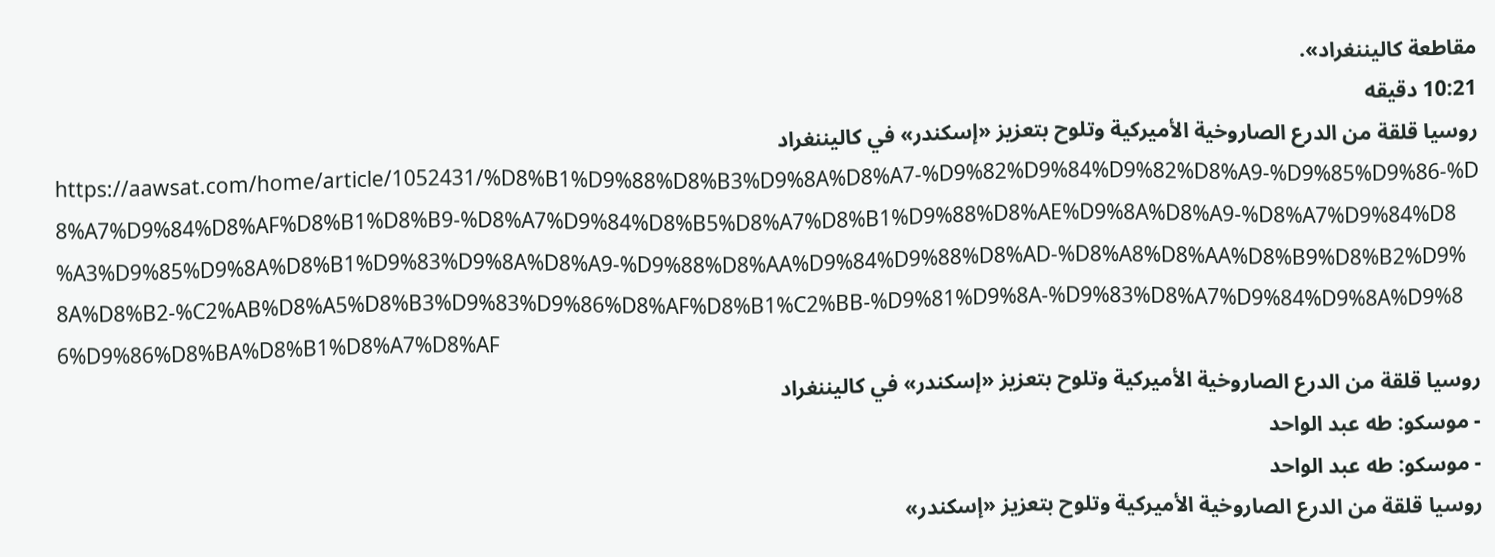مقاطعة كاليننغراد».
10:21 دقيقه
روسيا قلقة من الدرع الصاروخية الأميركية وتلوح بتعزيز «إسكندر» في كاليننغراد
https://aawsat.com/home/article/1052431/%D8%B1%D9%88%D8%B3%D9%8A%D8%A7-%D9%82%D9%84%D9%82%D8%A9-%D9%85%D9%86-%D8%A7%D9%84%D8%AF%D8%B1%D8%B9-%D8%A7%D9%84%D8%B5%D8%A7%D8%B1%D9%88%D8%AE%D9%8A%D8%A9-%D8%A7%D9%84%D8%A3%D9%85%D9%8A%D8%B1%D9%83%D9%8A%D8%A9-%D9%88%D8%AA%D9%84%D9%88%D8%AD-%D8%A8%D8%AA%D8%B9%D8%B2%D9%8A%D8%B2-%C2%AB%D8%A5%D8%B3%D9%83%D9%86%D8%AF%D8%B1%C2%BB-%D9%81%D9%8A-%D9%83%D8%A7%D9%84%D9%8A%D9%86%D9%86%D8%BA%D8%B1%D8%A7%D8%AF
روسيا قلقة من الدرع الصاروخية الأميركية وتلوح بتعزيز «إسكندر» في كاليننغراد
- موسكو: طه عبد الواحد
- موسكو: طه عبد الواحد
روسيا قلقة من الدرع الصاروخية الأميركية وتلوح بتعزيز «إسكندر»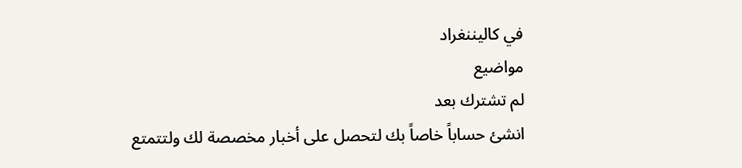في كاليننغراد
مواضيع
لم تشترك بعد
انشئ حساباً خاصاً بك لتحصل على أخبار مخصصة لك ولتتمتع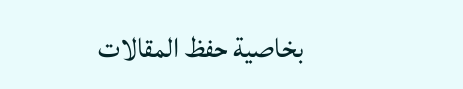بخاصية حفظ المقالات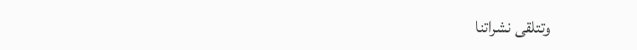وتتلقى نشراتنا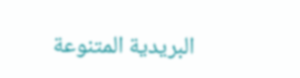البريدية المتنوعة